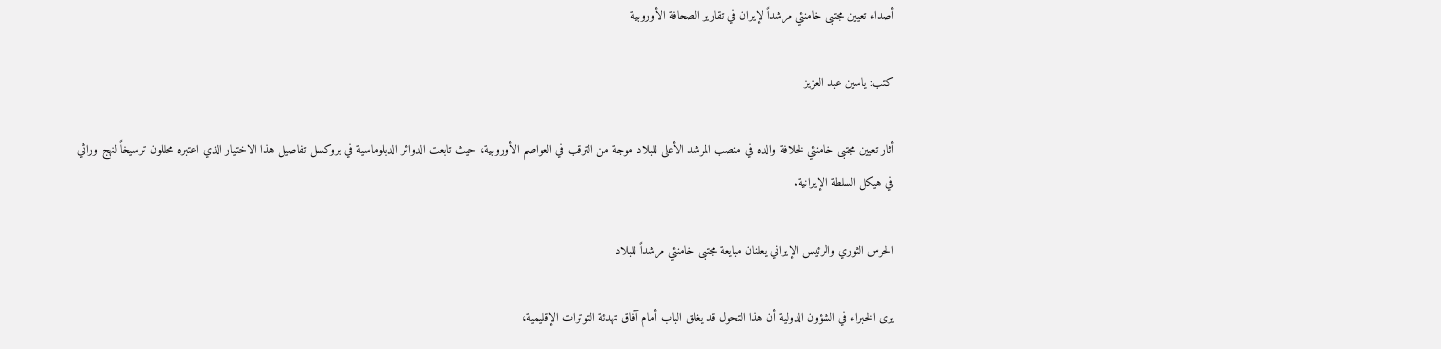أصداء تعيين مجتبى خامنئي مرشداً لإيران في تقارير الصحافة الأوروبية

كتب: ياسين عبد العزيز

أثار تعيين مجتبى خامنئي لخلافة والده في منصب المرشد الأعلى للبلاد موجة من الترقب في العواصم الأوروبية، حيث تابعت الدوائر الدبلوماسية في بروكسل تفاصيل هذا الاختيار الذي اعتبره محللون ترسيخاً لنهج وراثي في هيكل السلطة الإيرانية.

الحرس الثوري والرئيس الإيراني يعلنان مبايعة مجتبى خامنئي مرشداً للبلاد

يرى الخبراء في الشؤون الدولية أن هذا التحول قد يغلق الباب أمام آفاق تهدئة التوترات الإقليمية،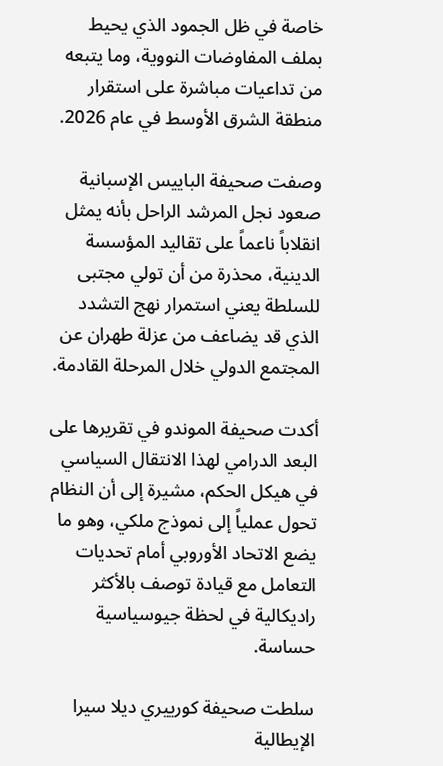خاصة في ظل الجمود الذي يحيط بملف المفاوضات النووية، وما يتبعه من تداعيات مباشرة على استقرار منطقة الشرق الأوسط في عام 2026.

وصفت صحيفة الباييس الإسبانية صعود نجل المرشد الراحل بأنه يمثل انقلاباً ناعماً على تقاليد المؤسسة الدينية، محذرة من أن تولي مجتبى للسلطة يعني استمرار نهج التشدد الذي قد يضاعف من عزلة طهران عن المجتمع الدولي خلال المرحلة القادمة.

أكدت صحيفة الموندو في تقريرها على البعد الدرامي لهذا الانتقال السياسي في هيكل الحكم، مشيرة إلى أن النظام تحول عملياً إلى نموذج ملكي، وهو ما يضع الاتحاد الأوروبي أمام تحديات التعامل مع قيادة توصف بالأكثر راديكالية في لحظة جيوسياسية حساسة.

سلطت صحيفة كورييري ديلا سيرا الإيطالية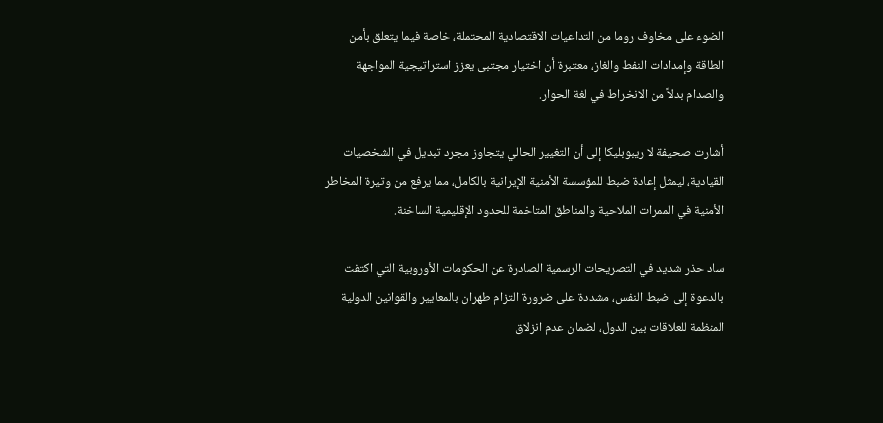الضوء على مخاوف روما من التداعيات الاقتصادية المحتملة، خاصة فيما يتعلق بأمن الطاقة وإمدادات النفط والغاز، معتبرة أن اختيار مجتبى يعزز استراتيجية المواجهة والصدام بدلاً من الانخراط في لغة الحوار.

أشارت صحيفة لا ريبوبليكا إلى أن التغيير الحالي يتجاوز مجرد تبديل في الشخصيات القيادية، ليمثل إعادة ضبط للمؤسسة الأمنية الإيرانية بالكامل، مما يرفع من وتيرة المخاطر الأمنية في الممرات الملاحية والمناطق المتاخمة للحدود الإقليمية الساخنة.

ساد حذر شديد في التصريحات الرسمية الصادرة عن الحكومات الأوروبية التي اكتفت بالدعوة إلى ضبط النفس، مشددة على ضرورة التزام طهران بالمعايير والقوانين الدولية المنظمة للعلاقات بين الدول، لضمان عدم انزلاق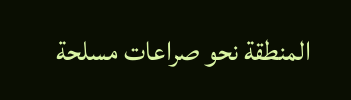المنطقة نحو صراعات مسلحة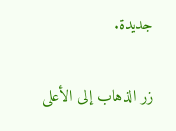جديدة.

زر الذهاب إلى الأعلى